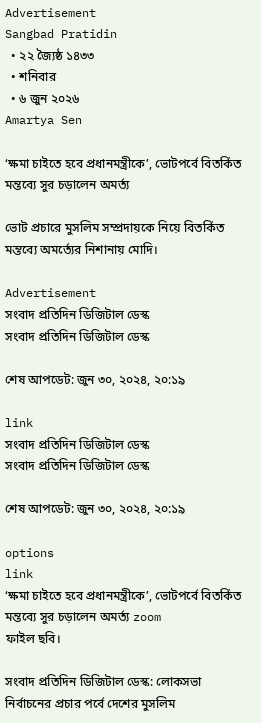Advertisement
Sangbad Pratidin
  • ২২ জ্যৈষ্ঠ ১৪৩৩
  • শনিবার
  • ৬ জুন ২০২৬
Amartya Sen

‘ক্ষমা চাইতে হবে প্রধানমন্ত্রীকে’, ভোটপর্বে বিতর্কিত মন্তব্যে সুর চড়ালেন অমর্ত্য

ভোট প্রচারে মুসলিম সম্প্রদায়কে নিয়ে বিতর্কিত মন্তব্যে অমর্ত্যের নিশানায় মোদি।

Advertisement
সংবাদ প্রতিদিন ডিজিটাল ডেস্ক
সংবাদ প্রতিদিন ডিজিটাল ডেস্ক

শেষ আপডেট: জুন ৩০, ২০২৪, ২০:১৯

link
সংবাদ প্রতিদিন ডিজিটাল ডেস্ক
সংবাদ প্রতিদিন ডিজিটাল ডেস্ক

শেষ আপডেট: জুন ৩০, ২০২৪, ২০:১৯

options
link
‘ক্ষমা চাইতে হবে প্রধানমন্ত্রীকে’, ভোটপর্বে বিতর্কিত মন্তব্যে সুর চড়ালেন অমর্ত্য zoom
ফাইল ছবি।

সংবাদ প্রতিদিন ডিজিটাল ডেস্ক: লোকসভা নির্বাচনের প্রচার পর্বে দেশের মুসলিম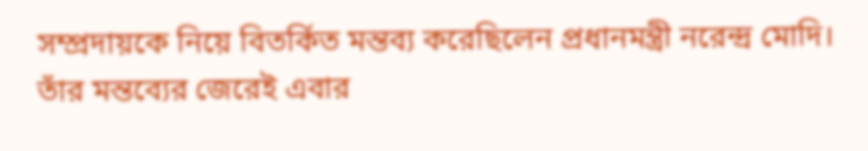সম্প্রদায়কে নিয়ে বিতর্কিত মন্তব্য করেছিলেন প্রধানমন্ত্রী নরেন্দ্র মোদি। তাঁর মন্তব্যের জেরেই এবার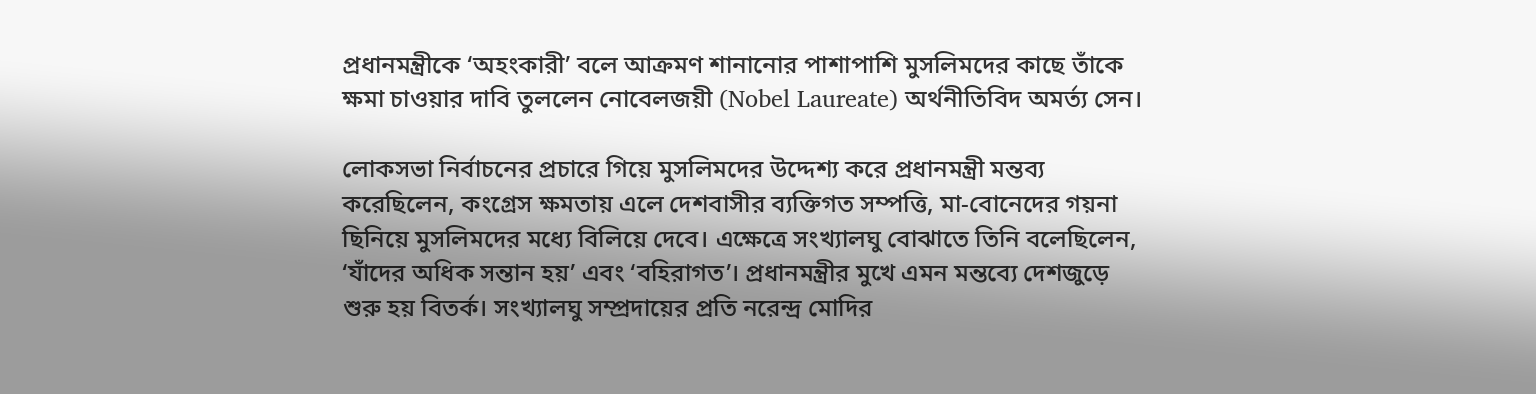প্রধানমন্ত্রীকে ‘অহংকারী’ বলে আক্রমণ শানানোর পাশাপাশি মুসলিমদের কাছে তাঁকে ক্ষমা চাওয়ার দাবি তুললেন নোবেলজয়ী (Nobel Laureate) অর্থনীতিবিদ অমর্ত্য সেন।

লোকসভা নির্বাচনের প্রচারে গিয়ে মুসলিমদের উদ্দেশ্য করে প্রধানমন্ত্রী মন্তব্য করেছিলেন, কংগ্রেস ক্ষমতায় এলে দেশবাসীর ব্যক্তিগত সম্পত্তি, মা-বোনেদের গয়না ছিনিয়ে মুসলিমদের মধ্যে বিলিয়ে দেবে। এক্ষেত্রে সংখ্যালঘু বোঝাতে তিনি বলেছিলেন, ‘যাঁদের অধিক সন্তান হয়’ এবং ‘বহিরাগত’। প্রধানমন্ত্রীর মুখে এমন মন্তব্যে দেশজুড়ে শুরু হয় বিতর্ক। সংখ্যালঘু সম্প্রদায়ের প্রতি নরেন্দ্র মোদির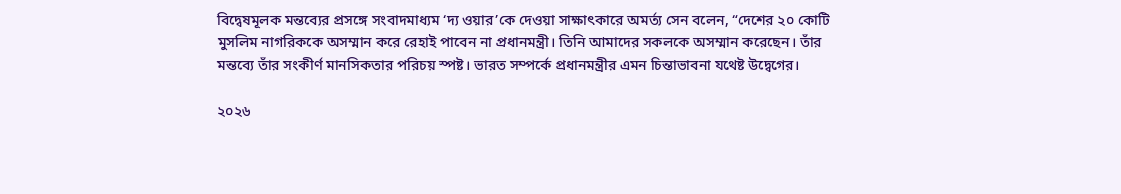বিদ্বেষমূলক মন্তব্যের প্রসঙ্গে সংবাদমাধ্যম ‘দ্য ওয়ার’কে দেওয়া সাক্ষাৎকারে অমর্ত্য সেন বলেন, “দেশের ২০ কোটি মুসলিম নাগরিককে অসম্মান করে রেহাই পাবেন না প্রধানমন্ত্রী। তিনি আমাদের সকলকে অসম্মান করেছেন। তাঁর মন্তব্যে তাঁর সংকীর্ণ মানসিকতার পরিচয় স্পষ্ট। ভারত সম্পর্কে প্রধানমন্ত্রীর এমন চিন্তাভাবনা যথেষ্ট উদ্বেগের।

২০২৬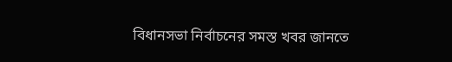বিধানসভা নির্বাচনের সমস্ত খবর জানতে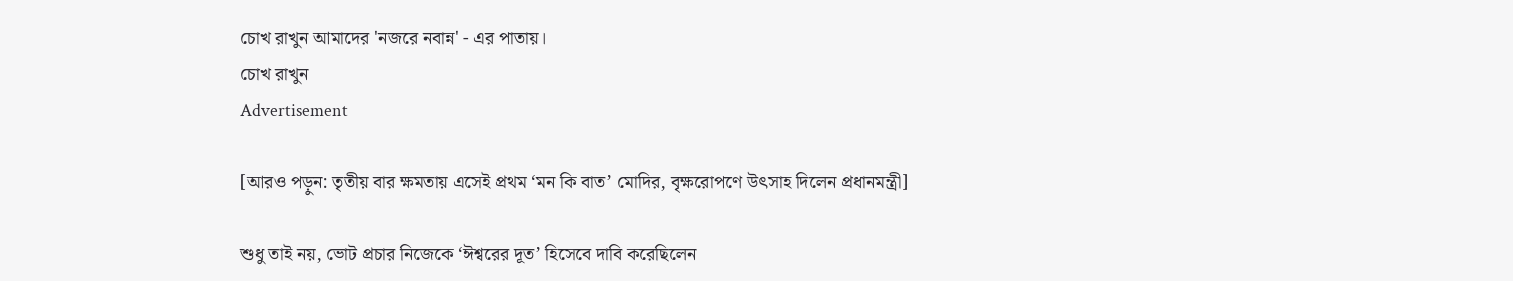চোখ রাখুন আমাদের 'নজরে নবান্ন' - এর পাতায়।
চোখ রাখুন
Advertisement

[আরও পড়ুন: তৃতীয় বার ক্ষমতায় এসেই প্রথম ‘মন কি বাত’ মোদির, বৃক্ষরোপণে উৎসাহ দিলেন প্রধানমন্ত্রী]

শুধু তাই নয়, ভোট প্রচার নিজেকে ‘ঈশ্বরের দূত’ হিসেবে দাবি করেছিলেন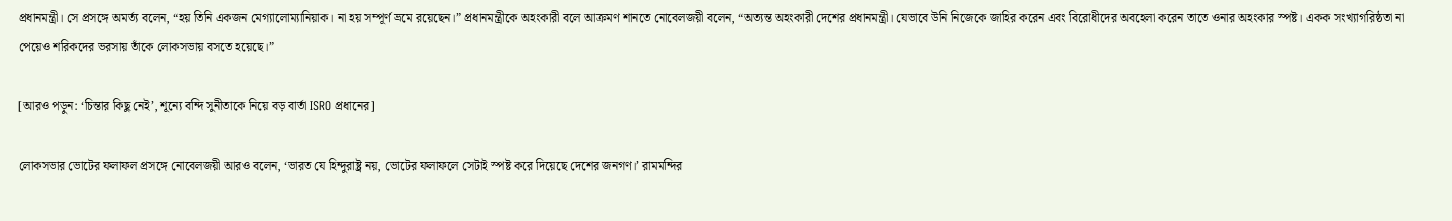প্রধানমন্ত্রী। সে প্রসঙ্গে অমর্ত্য বলেন, “হয় তিনি একজন মেগ্যালোম্যানিয়াক। না হয় সম্পূর্ণ ভ্রমে রয়েছেন।” প্রধানমন্ত্রীকে অহংকারী বলে আক্রমণ শানতে নোবেলজয়ী বলেন, “অত্যন্ত অহংকারী দেশের প্রধানমন্ত্রী। যেভাবে উনি নিজেকে জাহির করেন এবং বিরোধীদের অবহেলা করেন তাতে ওনার অহংকার স্পষ্ট। একক সংখ্যাগরিষ্ঠতা না পেয়েও শরিকদের ভরসায় তাঁকে লোকসভায় বসতে হয়েছে।”

[আরও পড়ুন: ‘চিন্তার কিছু নেই’, শূন্যে বন্দি সুনীতাকে নিয়ে বড় বার্তা ISRO প্রধানের]

লোকসভার ভোটের ফলাফল প্রসঙ্গে নোবেলজয়ী আরও বলেন, ‘ভারত যে হিন্দুরাষ্ট্র নয়, ভোটের ফলাফলে সেটাই স্পষ্ট করে দিয়েছে দেশের জনগণ।’ রামমন্দির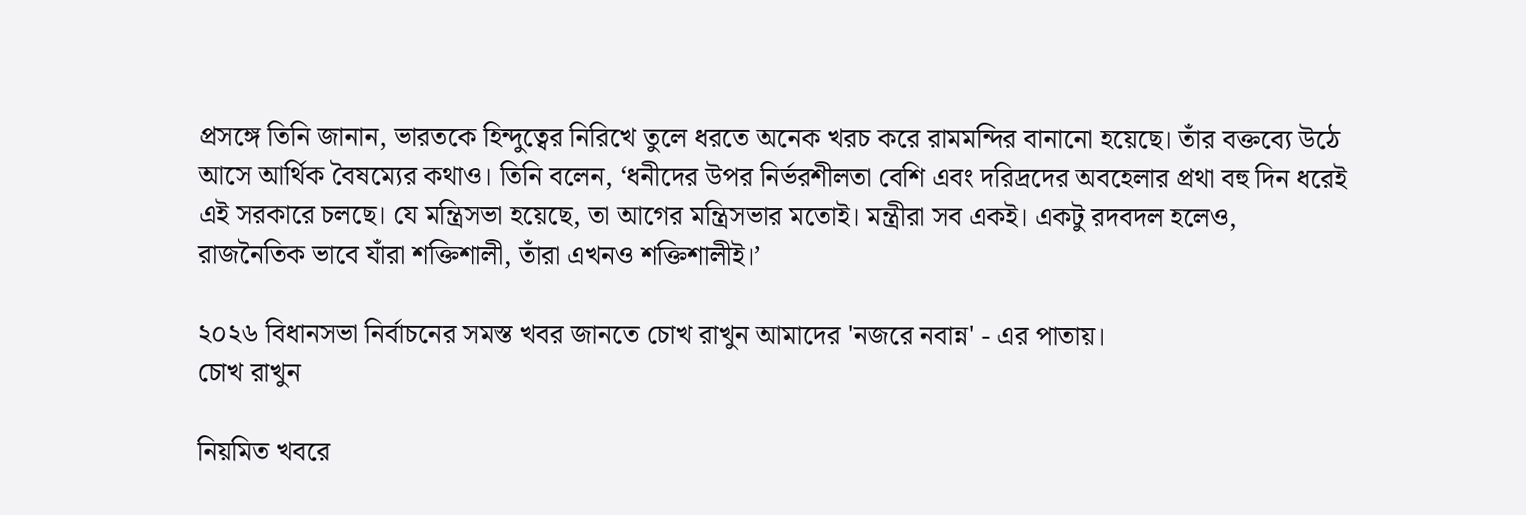প্রসঙ্গে তিনি জানান, ভারতকে হিন্দুত্বের নিরিখে তুলে ধরতে অনেক খরচ করে রামমন্দির বানানো হয়েছে। তাঁর বক্তব্যে উঠে আসে আর্থিক বৈষম্যের কথাও। তিনি বলেন, ‘ধনীদের উপর নির্ভরশীলতা বেশি এবং দরিদ্রদের অবহেলার প্রথা বহু দিন ধরেই এই সরকারে চলছে। যে মন্ত্রিসভা হয়েছে, তা আগের মন্ত্রিসভার মতোই। মন্ত্রীরা সব একই। একটু রদবদল হলেও, রাজনৈতিক ভাবে যাঁরা শক্তিশালী, তাঁরা এখনও শক্তিশালীই।’

২০২৬ বিধানসভা নির্বাচনের সমস্ত খবর জানতে চোখ রাখুন আমাদের 'নজরে নবান্ন' - এর পাতায়।
চোখ রাখুন

নিয়মিত খবরে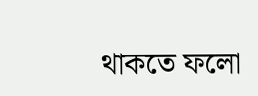থাকতে ফলো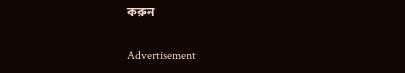করুন

Advertisement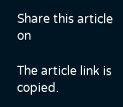Share this article on

The article link is copied.